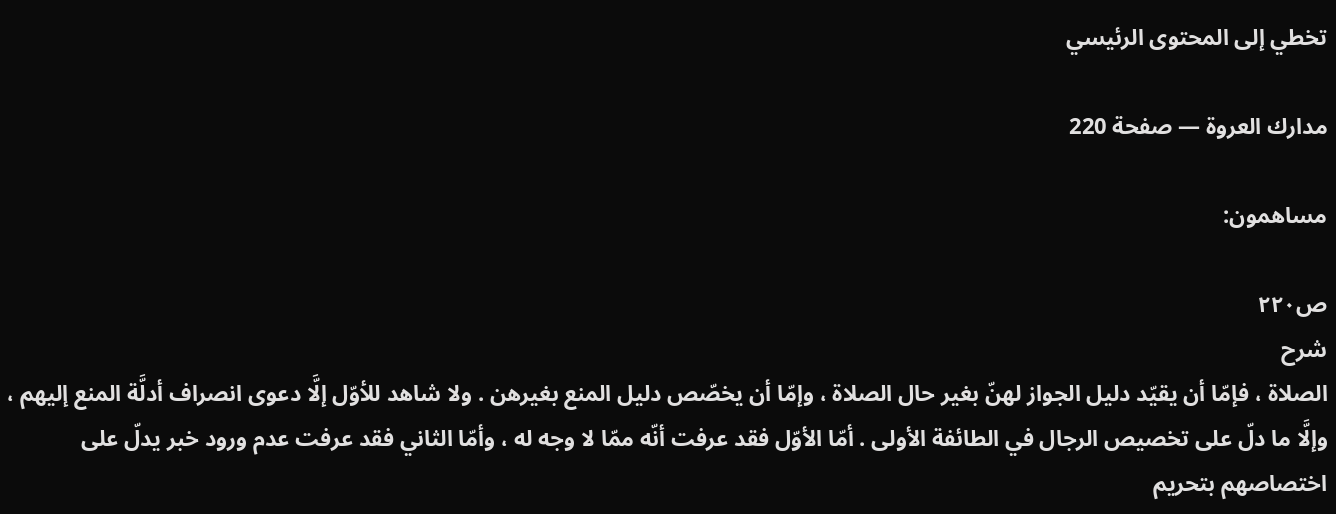تخطي إلى المحتوى الرئيسي

مدارك العروة — صفحة 220

مساهمون:

ص٢٢٠
شرح
الصلاة ، فإمّا أن يقيّد دليل الجواز لهنّ بغير حال الصلاة ، وإمّا أن يخصّص دليل المنع بغيرهن . ولا شاهد للأوّل إلَّا دعوى انصراف أدلَّة المنع إليهم ، وإلَّا ما دلّ على تخصيص الرجال في الطائفة الأولى . أمّا الأوّل فقد عرفت أنّه ممّا لا وجه له ، وأمّا الثاني فقد عرفت عدم ورود خبر يدلّ على اختصاصهم بتحريم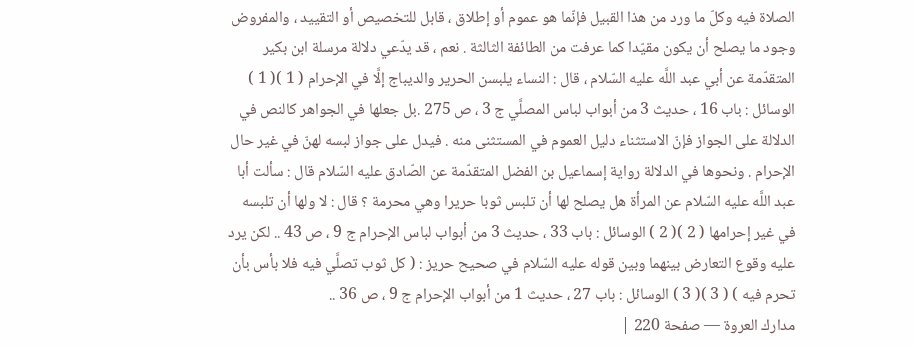الصلاة فيه وكلّ ما ورد من هذا القبيل فإنّما هو عموم أو إطلاق ، قابل للتخصيص أو التقييد ، والمفروض وجود ما يصلح أن يكون مقيّدا كما عرفت من الطائفة الثالثة . نعم ، قد يدّعي دلالة مرسلة ابن بكير المتقدّمة عن أبي عبد اللَّه عليه السّلام ، قال : النساء يلبسن الحرير والديباج إلَّا في الإحرام ( 1 )( 1 ) الوسائل : باب 16 ، حديث 3 من أبواب لباس المصلَّي ج 3 ، ص 275 .بل جعلها في الجواهر كالنص في الدلالة على الجواز فإنّ الاستثناء دليل العموم في المستثنى منه . فيدل على جواز لبسه لهنّ في غير حال الإحرام . ونحوها في الدلالة رواية إسماعيل بن الفضل المتقدّمة عن الصّادق عليه السّلام قال : سألت أبا عبد اللَّه عليه السّلام عن المرأة هل يصلح لها أن تلبس ثوبا حريرا وهي محرمة ؟ قال : لا ولها أن تلبسه في غير إحرامها ( 2 )( 2 ) الوسائل : باب 33 ، حديث 3 من أبواب لباس الإحرام ج 9 ، ص 43 .. لكن يرد عليه وقوع التعارض بينهما وبين قوله عليه السّلام في صحيح حريز : ( كل ثوب تصلَّي فيه فلا بأس بأن تحرم فيه ) ( 3 )( 3 ) الوسائل : باب 27 ، حديث 1 من أبواب الإحرام ج 9 ، ص 36 ..
مدارك العروة — صفحة 220 |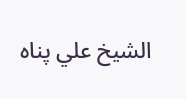الشيخ علي پناه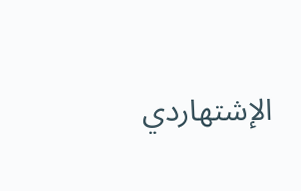الإشتهاردي